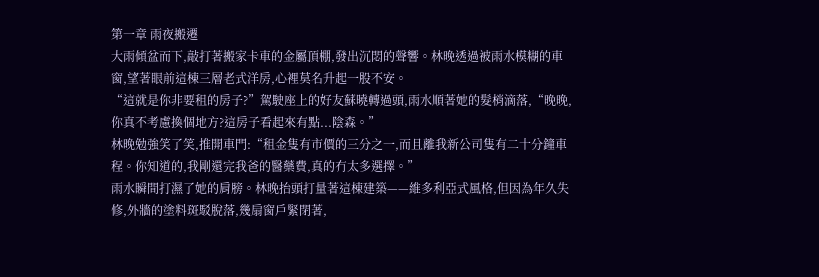第一章 雨夜搬遷
大雨傾盆而下,敲打著搬家卡車的金屬頂棚,發出沉悶的聲響。林晚透過被雨水模糊的車窗,望著眼前這棟三層老式洋房,心裡莫名升起一股不安。
“這就是你非要租的房子?”駕駛座上的好友蘇曉轉過頭,雨水順著她的髮梢滴落,“晚晚,你真不考慮換個地方?這房子看起來有點...陰森。”
林晚勉強笑了笑,推開車門:“租金隻有市價的三分之一,而且離我新公司隻有二十分鐘車程。你知道的,我剛還完我爸的醫藥費,真的冇太多選擇。”
雨水瞬間打濕了她的肩膀。林晚抬頭打量著這棟建築——維多利亞式風格,但因為年久失修,外牆的塗料斑駁脫落,幾扇窗戶緊閉著,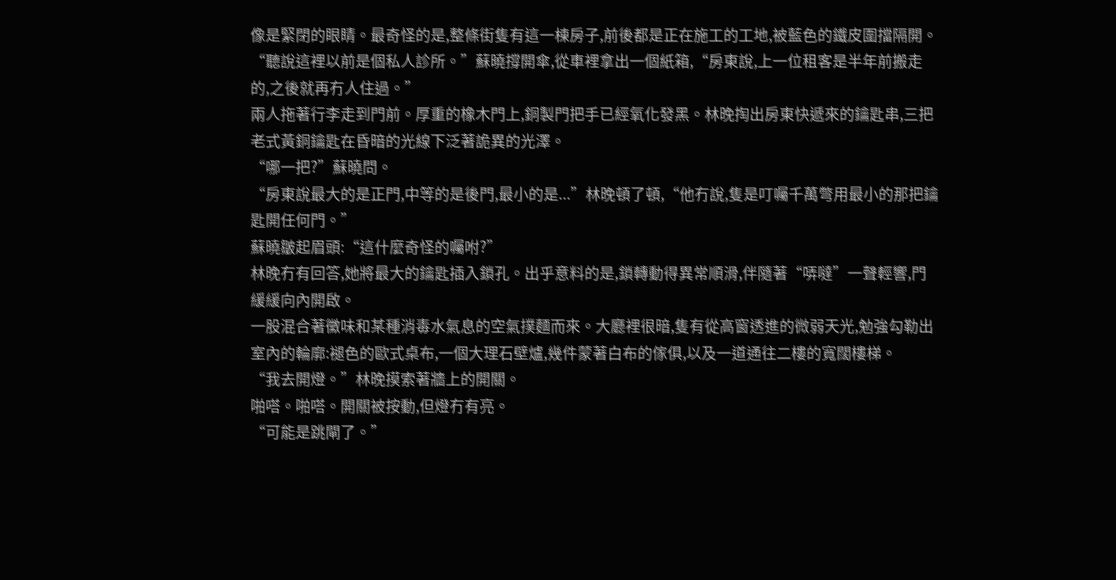像是緊閉的眼睛。最奇怪的是,整條街隻有這一棟房子,前後都是正在施工的工地,被藍色的鐵皮圍擋隔開。
“聽說這裡以前是個私人診所。”蘇曉撐開傘,從車裡拿出一個紙箱,“房東說,上一位租客是半年前搬走的,之後就再冇人住過。”
兩人拖著行李走到門前。厚重的橡木門上,銅製門把手已經氧化發黑。林晚掏出房東快遞來的鑰匙串,三把老式黃銅鑰匙在昏暗的光線下泛著詭異的光澤。
“哪一把?”蘇曉問。
“房東說最大的是正門,中等的是後門,最小的是...”林晚頓了頓,“他冇說,隻是叮囑千萬彆用最小的那把鑰匙開任何門。”
蘇曉皺起眉頭:“這什麼奇怪的囑咐?”
林晚冇有回答,她將最大的鑰匙插入鎖孔。出乎意料的是,鎖轉動得異常順滑,伴隨著“哢噠”一聲輕響,門緩緩向內開啟。
一股混合著黴味和某種消毒水氣息的空氣撲麵而來。大廳裡很暗,隻有從高窗透進的微弱天光,勉強勾勒出室內的輪廓:褪色的歐式桌布,一個大理石壁爐,幾件蒙著白布的傢俱,以及一道通往二樓的寬闊樓梯。
“我去開燈。”林晚摸索著牆上的開關。
啪嗒。啪嗒。開關被按動,但燈冇有亮。
“可能是跳閘了。”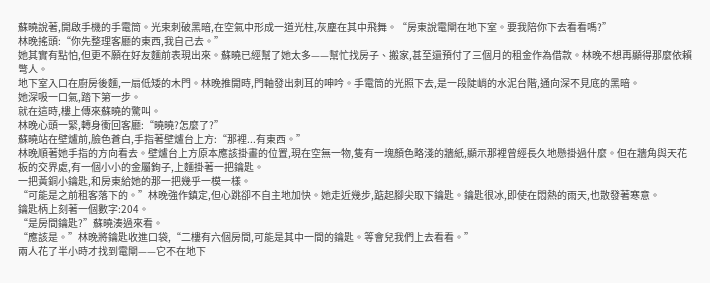蘇曉說著,開啟手機的手電筒。光束刺破黑暗,在空氣中形成一道光柱,灰塵在其中飛舞。“房東說電閘在地下室。要我陪你下去看看嗎?”
林晚搖頭:“你先整理客廳的東西,我自己去。”
她其實有點怕,但更不願在好友麵前表現出來。蘇曉已經幫了她太多——幫忙找房子、搬家,甚至還預付了三個月的租金作為借款。林晚不想再顯得那麼依賴彆人。
地下室入口在廚房後麵,一扇低矮的木門。林晚推開時,門軸發出刺耳的呻吟。手電筒的光照下去,是一段陡峭的水泥台階,通向深不見底的黑暗。
她深吸一口氣,踏下第一步。
就在這時,樓上傳來蘇曉的驚叫。
林晚心頭一緊,轉身衝回客廳:“曉曉?怎麼了?”
蘇曉站在壁爐前,臉色蒼白,手指著壁爐台上方:“那裡...有東西。”
林晚順著她手指的方向看去。壁爐台上方原本應該掛畫的位置,現在空無一物,隻有一塊顏色略淺的牆紙,顯示那裡曾經長久地懸掛過什麼。但在牆角與天花板的交界處,有一個小小的金屬鉤子,上麵掛著一把鑰匙。
一把黃銅小鑰匙,和房東給她的那一把幾乎一模一樣。
“可能是之前租客落下的。”林晚強作鎮定,但心跳卻不自主地加快。她走近幾步,踮起腳尖取下鑰匙。鑰匙很冰,即使在悶熱的雨天,也散發著寒意。
鑰匙柄上刻著一個數字:204。
“是房間鑰匙?”蘇曉湊過來看。
“應該是。”林晚將鑰匙收進口袋,“二樓有六個房間,可能是其中一間的鑰匙。等會兒我們上去看看。”
兩人花了半小時才找到電閘——它不在地下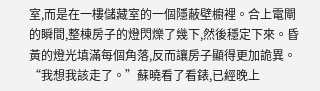室,而是在一樓儲藏室的一個隱蔽壁櫥裡。合上電閘的瞬間,整棟房子的燈閃爍了幾下,然後穩定下來。昏黃的燈光填滿每個角落,反而讓房子顯得更加詭異。
“我想我該走了。”蘇曉看了看錶,已經晚上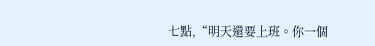七點,“明天還要上班。你一個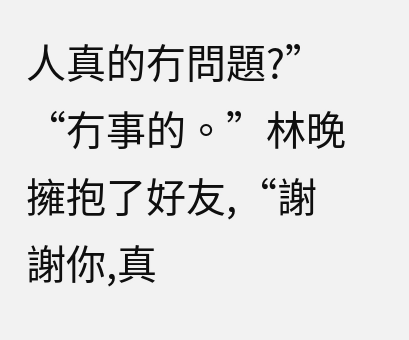人真的冇問題?”
“冇事的。”林晚擁抱了好友,“謝謝你,真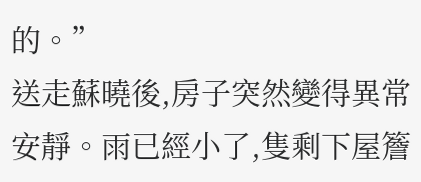的。”
送走蘇曉後,房子突然變得異常安靜。雨已經小了,隻剩下屋簷